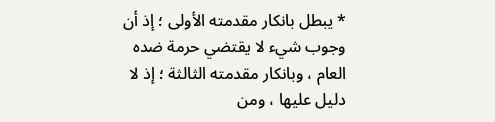* يبطل بانكار مقدمته الأولى ؛ إذ أن وجوب شيء لا يقتضي حرمة ضده العام ، وبانكار مقدمته الثالثة ؛ إذ لا دليل عليها ، ومن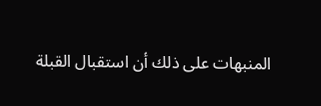المنبهات على ذلك أن استقبال القبلة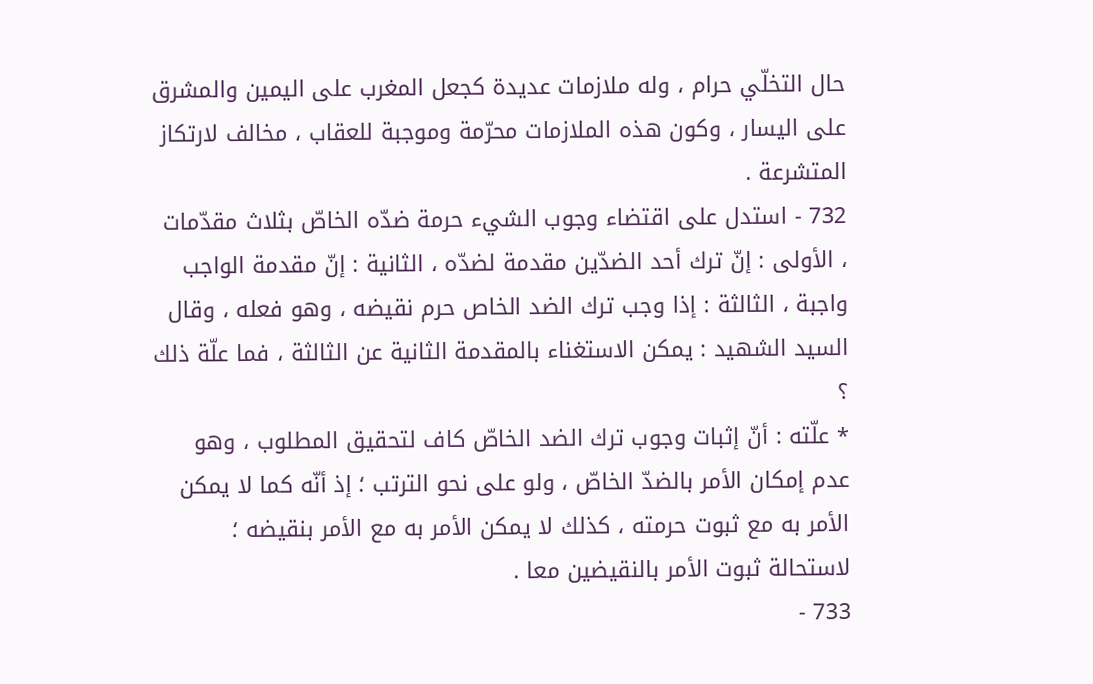حال التخلّي حرام ، وله ملازمات عديدة كجعل المغرب على اليمين والمشرق على اليسار ، وكون هذه الملازمات محرّمة وموجبة للعقاب ، مخالف لارتكاز المتشرعة .
732 - استدل على اقتضاء وجوب الشيء حرمة ضدّه الخاصّ بثلاث مقدّمات ، الأولى : إنّ ترك أحد الضدّين مقدمة لضدّه ، الثانية : إنّ مقدمة الواجب واجبة ، الثالثة : إذا وجب ترك الضد الخاص حرم نقيضه ، وهو فعله ، وقال السيد الشهيد : يمكن الاستغناء بالمقدمة الثانية عن الثالثة ، فما علّة ذلك ؟
* علّته : أنّ إثبات وجوب ترك الضد الخاصّ كاف لتحقيق المطلوب ، وهو عدم إمكان الأمر بالضدّ الخاصّ ، ولو على نحو الترتب ؛ إذ أنّه كما لا يمكن الأمر به مع ثبوت حرمته ، كذلك لا يمكن الأمر به مع الأمر بنقيضه ؛ لاستحالة ثبوت الأمر بالنقيضين معا .
733 -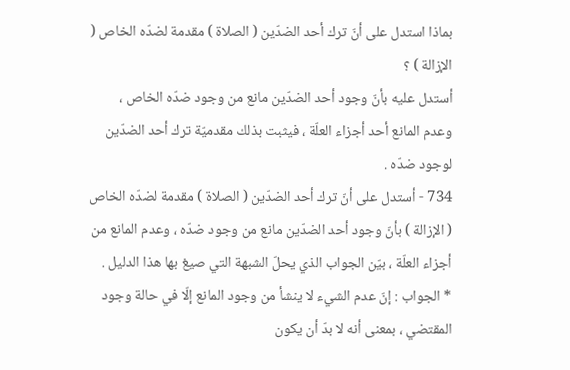بماذا استدل على أنّ ترك أحد الضدّين ( الصلاة ) مقدمة لضدّه الخاص ( الإزالة ) ؟
أستدل عليه بأنّ وجود أحد الضدّين مانع من وجود ضدّه الخاص ، وعدم المانع أحد أجزاء العلّة ، فيثبت بذلك مقدميّة ترك أحد الضدّين لوجود ضدّه .
734 - أستدل على أنّ ترك أحد الضدّين ( الصلاة ) مقدمة لضدّه الخاص ( الإزالة ) بأنّ وجود أحد الضدّين مانع من وجود ضدّه ، وعدم المانع من أجزاء العلّة ، بيّن الجواب الذي يحلّ الشبهة التي صيغ بها هذا الدليل .
* الجواب : إنّ عدم الشيء لا ينشأ من وجود المانع إلّا في حالة وجود المقتضي ، بمعنى أنه لا بدّ أن يكون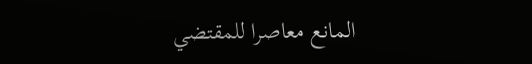المانع معاصرا للمقتضي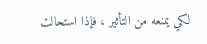لكي يمنعه من التأثير ، فإذا استحالت